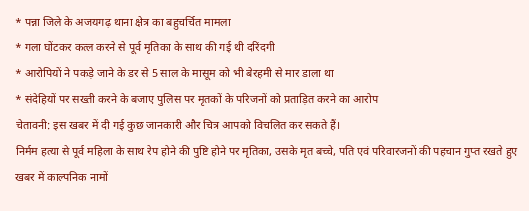* पन्ना जिले के अजयगढ़ थाना क्षेत्र का बहुचर्चित मामला
* गला घोंटकर कत्ल करने से पूर्व मृतिका के साथ की गई थी दरिंदगी
* आरोपियों ने पकड़े जाने के डर से 5 साल के मासूम को भी बेरहमी से मार डाला था
* संदेहियों पर सख्ती करने के बजाए पुलिस पर मृतकों के परिजनों को प्रताड़ित करने का आरोप
चेतावनी: इस खबर में दी गई कुछ जानकारी और चित्र आपको विचलित कर सकते हैं।
निर्मम हत्या से पूर्व महिला के साथ रेप होने की पुष्टि होने पर मृतिका, उसके मृत बच्चे, पति एवं परिवारजनों की पहचान गुप्त रखते हुए खबर में काल्पनिक नामों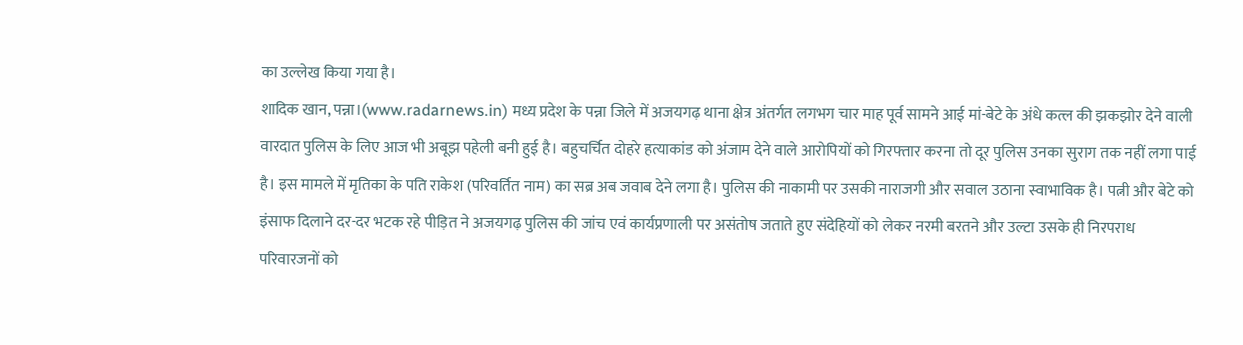का उल्लेख किया गया है।
शादिक खान, पन्ना।(www.radarnews.in) मध्य प्रदेश के पन्ना जिले में अजयगढ़ थाना क्षेत्र अंतर्गत लगभग चार माह पूर्व सामने आई मां-बेटे के अंधे कत्ल की झकझोर देने वाली वारदात पुलिस के लिए आज भी अबूझ पहेली बनी हुई है। बहुचर्चित दोहरे हत्याकांड को अंजाम देने वाले आरोपियों को गिरफ्तार करना तो दूर पुलिस उनका सुराग तक नहीं लगा पाई है। इस मामले में मृतिका के पति राकेश (परिवर्तित नाम) का सब्र अब जवाब देने लगा है। पुलिस की नाकामी पर उसकी नाराजगी और सवाल उठाना स्वाभाविक है। पत्नी और बेटे को इंसाफ दिलाने दर-दर भटक रहे पीड़ित ने अजयगढ़ पुलिस की जांच एवं कार्यप्रणाली पर असंतोष जताते हुए संदेहियों को लेकर नरमी बरतने और उल्टा उसके ही निरपराध परिवारजनों को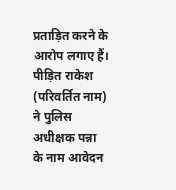प्रताड़ित करने के आरोप लगाए हैं। पीड़ित राकेश (परिवर्तित नाम) ने पुलिस अधीक्षक पन्ना के नाम आवेदन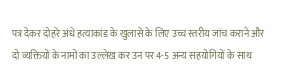पत्र देकर दोहरे अंधे हत्याकांड के खुलासे के लिए उच्च स्तरीय जांच कराने और दो व्यक्तियों के नामों का उल्लेख कर उन पर 4-5 अन्य सहयोगियों के साथ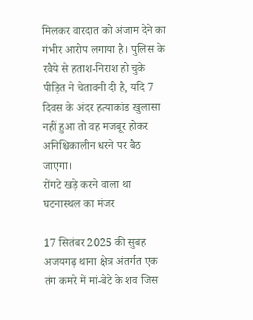मिलकर वारदात को अंजाम देने का गंभीर आरोप लगाया है। पुलिस के रवैये से हताश-निराश हो चुके पीड़ित ने चेतावनी दी है, यदि 7 दिवस के अंदर हत्याकांड खुलासा नहीं हुआ तो वह मजबूर होकर अनिश्चिकालीन धरने पर बैठ जाएगा।
रोंगटे खड़े करने वाला था घटनास्थल का मंजर

17 सितंबर 2025 की सुबह अजयगढ़ थाना क्षेत्र अंतर्गत एक तंग कमरे में मां-बेटे के शव जिस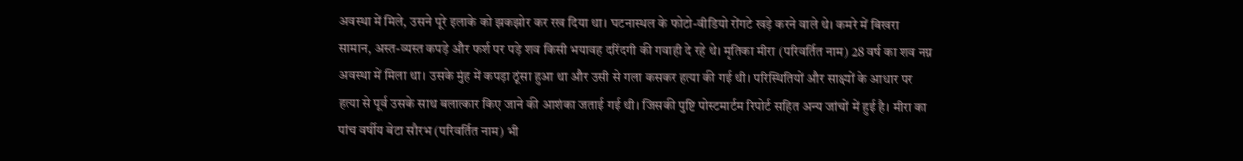अवस्था में मिले, उसने पूरे इलाके को झकझोर कर रख दिया था। घटनास्थल के फोटो-वीडियो रोंगटे खड़े करने वाले थे। कमरे में बिखरा सामान, अस्त-व्यस्त कपड़े और फर्श पर पड़े शव किसी भयावह दरिंदगी की गवाही दे रहे थे। मृतिका मीरा (परिवर्तित नाम) 28 वर्ष का शव नग्न अवस्था में मिला था। उसके मुंह में कपड़ा ठूंसा हुआ था और उसी से गला कसकर हत्या की गई थी। परिस्थितियों और साक्ष्यों के आधार पर हत्या से पूर्व उसके साथ बलात्कार किए जाने की आशंका जताई गई थी। जिसकी पुष्टि पोस्टमार्टम रिपोर्ट सहित अन्य जांचों में हुई है। मीरा का पांच वर्षीय बेटा सौरभ (परिवर्तित नाम) भी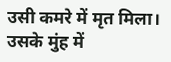उसी कमरे में मृत मिला। उसके मुंह में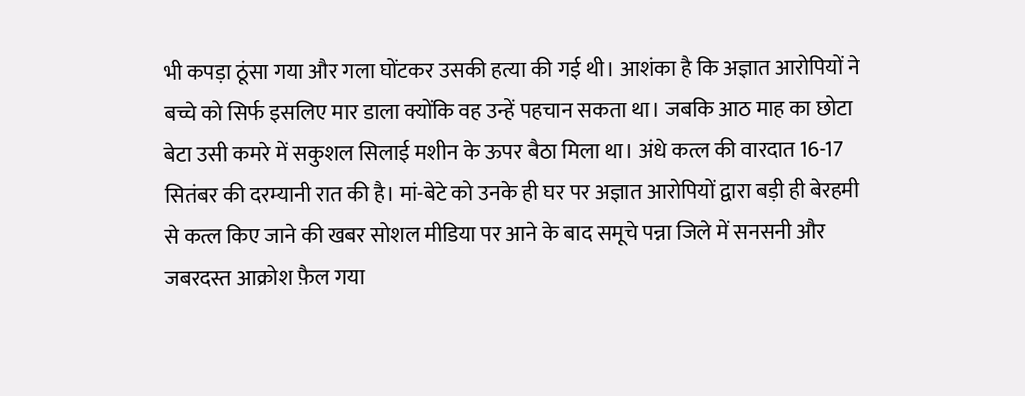भी कपड़ा ठूंसा गया और गला घोंटकर उसकी हत्या की गई थी। आशंका है कि अज्ञात आरोपियों ने बच्चे को सिर्फ इसलिए मार डाला क्योंकि वह उन्हें पहचान सकता था। जबकि आठ माह का छोटा बेटा उसी कमरे में सकुशल सिलाई मशीन के ऊपर बैठा मिला था। अंधे कत्ल की वारदात 16-17 सितंबर की दरम्यानी रात की है। मां-बेटे को उनके ही घर पर अज्ञात आरोपियों द्वारा बड़ी ही बेरहमी से कत्ल किए जाने की खबर सोशल मीडिया पर आने के बाद समूचे पन्ना जिले में सनसनी और जबरदस्त आक्रोश फ़ैल गया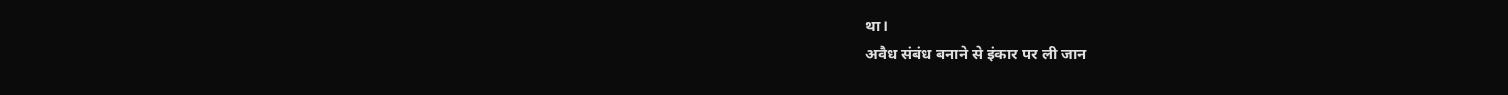था।
अवैध संबंध बनाने से इंकार पर ली जान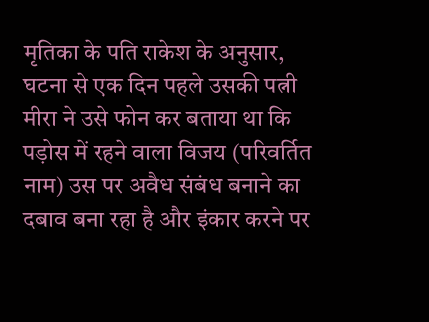मृतिका के पति राकेश के अनुसार, घटना से एक दिन पहले उसकी पत्नी मीरा ने उसे फोन कर बताया था कि पड़ोस में रहने वाला विजय (परिवर्तित नाम) उस पर अवैध संबंध बनाने का दबाव बना रहा है और इंकार करने पर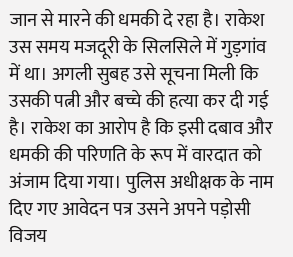जान से मारने की धमकी दे रहा है। राकेश उस समय मजदूरी के सिलसिले में गुड़गांव में था। अगली सुबह उसे सूचना मिली कि उसकी पत्नी और बच्चे की हत्या कर दी गई है। राकेश का आरोप है कि इसी दबाव और धमकी की परिणति के रूप में वारदात को अंजाम दिया गया। पुलिस अधीक्षक के नाम दिए गए आवेदन पत्र उसने अपने पड़ोसी विजय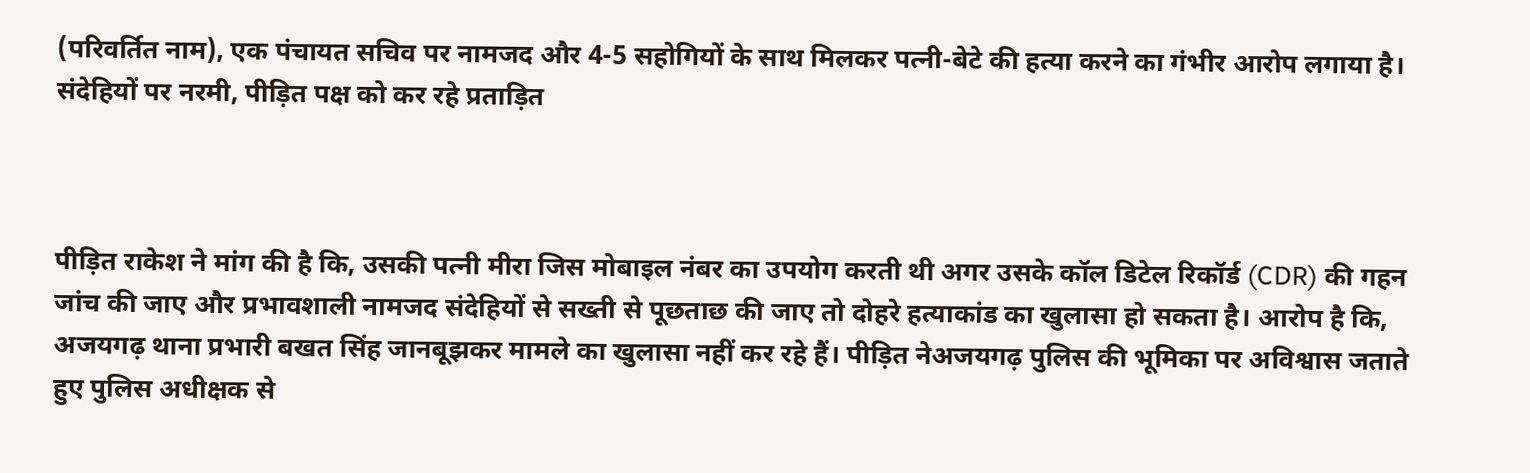(परिवर्तित नाम), एक पंचायत सचिव पर नामजद और 4-5 सहोगियों के साथ मिलकर पत्नी-बेटे की हत्या करने का गंभीर आरोप लगाया है।
संदेहियों पर नरमी, पीड़ित पक्ष को कर रहे प्रताड़ित



पीड़ित राकेश ने मांग की है कि, उसकी पत्नी मीरा जिस मोबाइल नंबर का उपयोग करती थी अगर उसके कॉल डिटेल रिकॉर्ड (CDR) की गहन जांच की जाए और प्रभावशाली नामजद संदेहियों से सख्ती से पूछताछ की जाए तो दोहरे हत्याकांड का खुलासा हो सकता है। आरोप है कि, अजयगढ़ थाना प्रभारी बखत सिंह जानबूझकर मामले का खुलासा नहीं कर रहे हैं। पीड़ित नेअजयगढ़ पुलिस की भूमिका पर अविश्वास जताते हुए पुलिस अधीक्षक से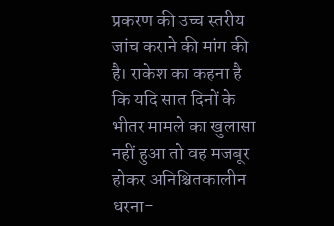प्रकरण की उच्च स्तरीय जांच कराने की मांग की है। राकेश का कहना है कि यदि सात दिनों के भीतर मामले का खुलासा नहीं हुआ तो वह मजबूर होकर अनिश्चितकालीन धरना-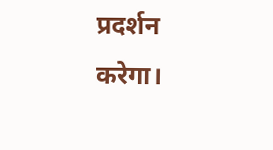प्रदर्शन करेगा।